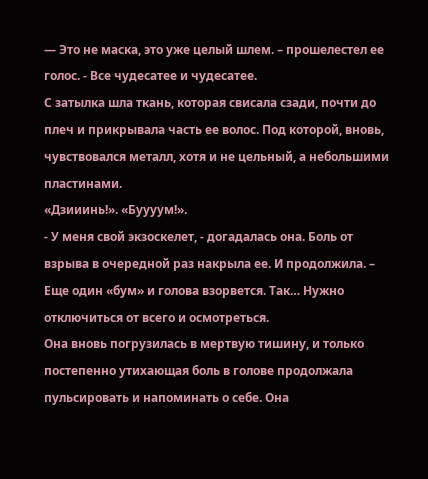— Это не маска, это уже целый шлем. – прошелестел ее голос. - Все чудесатее и чудесатее.
С затылка шла ткань, которая свисала сзади, почти до плеч и прикрывала часть ее волос. Под которой, вновь, чувствовался металл, хотя и не цельный, а небольшими пластинами.
«Дзииинь!». «Буууум!».
- У меня свой экзоскелет, - догадалась она. Боль от взрыва в очередной раз накрыла ее. И продолжила. – Еще один «бум» и голова взорвется. Так… Нужно отключиться от всего и осмотреться.
Она вновь погрузилась в мертвую тишину, и только постепенно утихающая боль в голове продолжала пульсировать и напоминать о себе. Она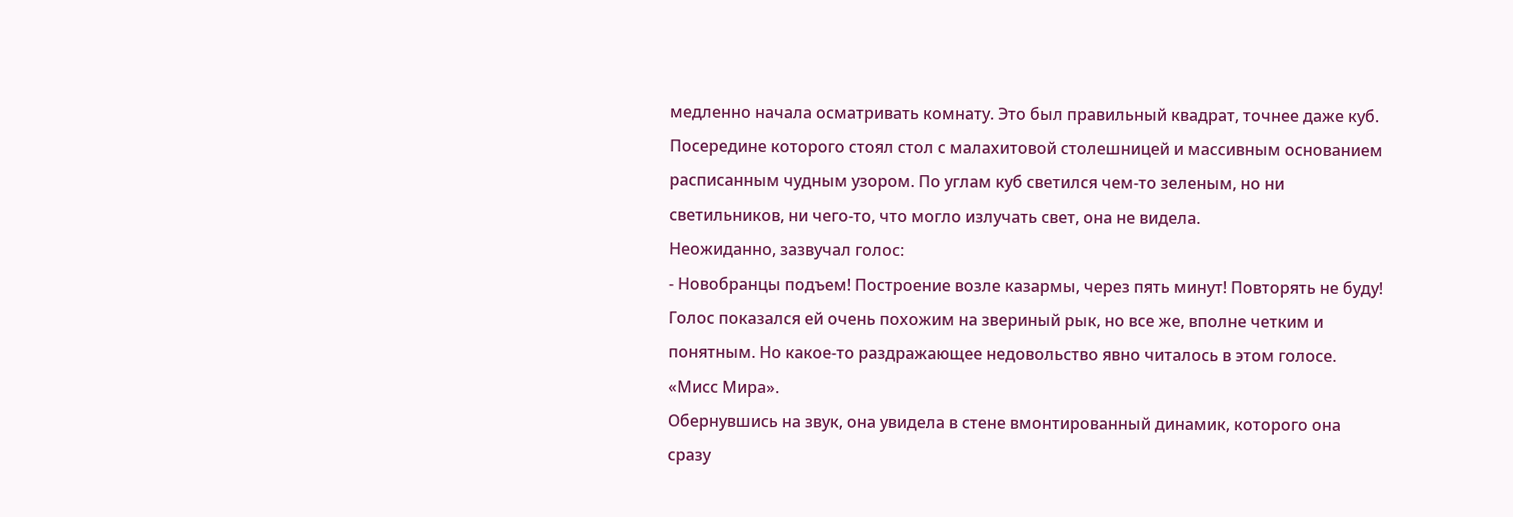медленно начала осматривать комнату. Это был правильный квадрат, точнее даже куб. Посередине которого стоял стол с малахитовой столешницей и массивным основанием расписанным чудным узором. По углам куб светился чем-то зеленым, но ни светильников, ни чего-то, что могло излучать свет, она не видела.
Неожиданно, зазвучал голос:
- Новобранцы подъем! Построение возле казармы, через пять минут! Повторять не буду!
Голос показался ей очень похожим на звериный рык, но все же, вполне четким и понятным. Но какое-то раздражающее недовольство явно читалось в этом голосе.
«Мисс Мира».
Обернувшись на звук, она увидела в стене вмонтированный динамик, которого она сразу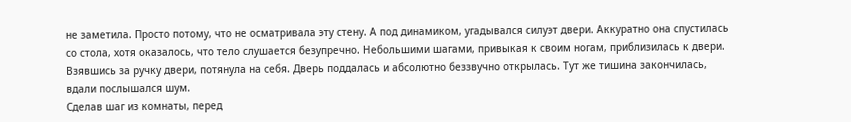не заметила. Просто потому, что не осматривала эту стену. А под динамиком, угадывался силуэт двери. Аккуратно она спустилась со стола, хотя оказалось, что тело слушается безупречно. Небольшими шагами, привыкая к своим ногам, приблизилась к двери. Взявшись за ручку двери, потянула на себя. Дверь поддалась и абсолютно беззвучно открылась. Тут же тишина закончилась, вдали послышался шум.
Сделав шаг из комнаты, перед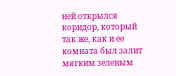ней открылся коридор, который так же, как и ее комната был залит мягким зеленым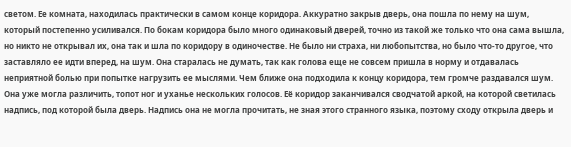светом. Ее комната, находилась практически в самом конце коридора. Аккуратно закрыв дверь, она пошла по нему на шум, который постепенно усиливался. По бокам коридора было много одинаковый дверей, точно из такой же только что она сама вышла, но никто не открывал их, она так и шла по коридору в одиночестве. Не было ни страха, ни любопытства, но было что-то другое, что заставляло ее идти вперед, на шум. Она старалась не думать, так как голова еще не совсем пришла в норму и отдавалась неприятной болью при попытке нагрузить ее мыслями. Чем ближе она подходила к концу коридора, тем громче раздавался шум. Она уже могла различить, топот ног и уханье нескольких голосов. Её коридор заканчивался сводчатой аркой, на которой светилась надпись, под которой была дверь. Надпись она не могла прочитать, не зная этого странного языка, поэтому сходу открыла дверь и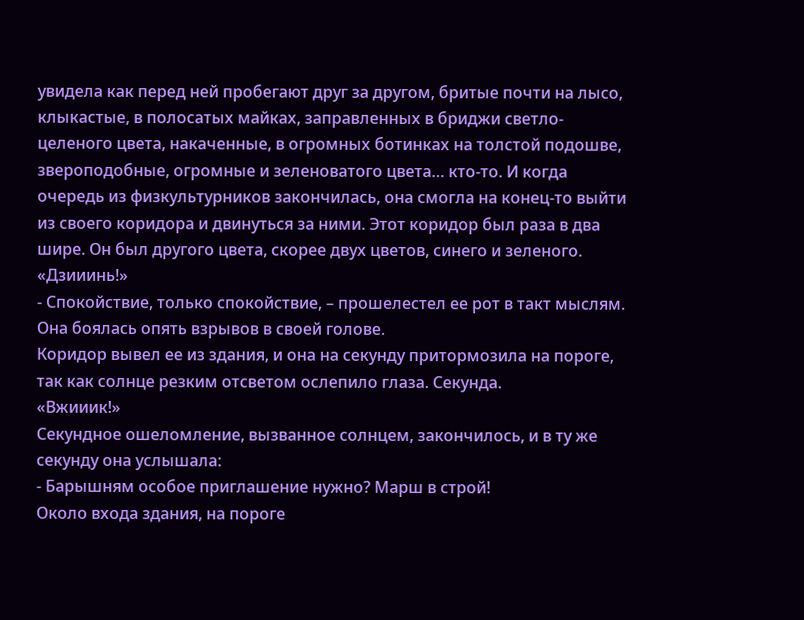увидела как перед ней пробегают друг за другом, бритые почти на лысо, клыкастые, в полосатых майках, заправленных в бриджи светло-целеного цвета, накаченные, в огромных ботинках на толстой подошве, звероподобные, огромные и зеленоватого цвета… кто-то. И когда очередь из физкультурников закончилась, она смогла на конец-то выйти из своего коридора и двинуться за ними. Этот коридор был раза в два шире. Он был другого цвета, скорее двух цветов, синего и зеленого.
«Дзииинь!»
- Спокойствие, только спокойствие, – прошелестел ее рот в такт мыслям. Она боялась опять взрывов в своей голове.
Коридор вывел ее из здания, и она на секунду притормозила на пороге, так как солнце резким отсветом ослепило глаза. Секунда.
«Вжииик!»
Секундное ошеломление, вызванное солнцем, закончилось, и в ту же секунду она услышала:
- Барышням особое приглашение нужно? Марш в строй!
Около входа здания, на пороге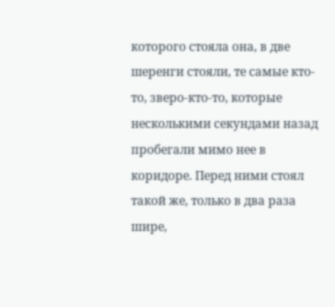которого стояла она, в две шеренги стояли, те самые кто-то, зверо-кто-то, которые несколькими секундами назад пробегали мимо нее в коридоре. Перед ними стоял такой же, только в два раза шире,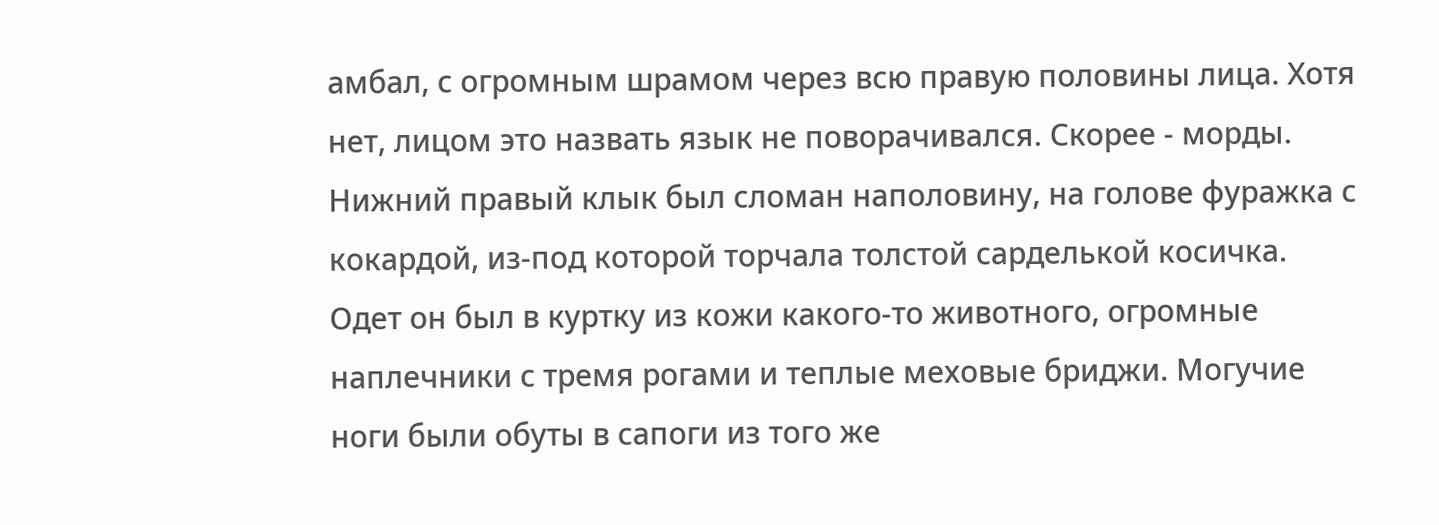амбал, с огромным шрамом через всю правую половины лица. Хотя нет, лицом это назвать язык не поворачивался. Скорее - морды. Нижний правый клык был сломан наполовину, на голове фуражка с кокардой, из-под которой торчала толстой сарделькой косичка. Одет он был в куртку из кожи какого-то животного, огромные наплечники с тремя рогами и теплые меховые бриджи. Могучие ноги были обуты в сапоги из того же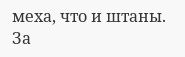меха, что и штаны. За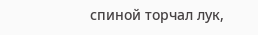спиной торчал лук,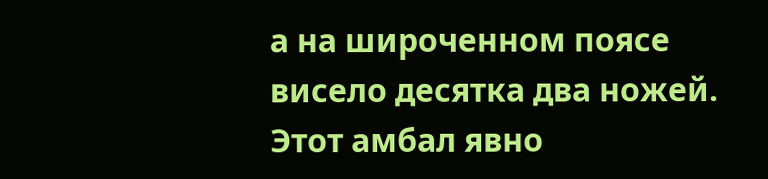а на широченном поясе висело десятка два ножей. Этот амбал явно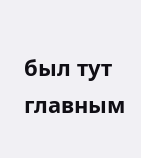был тут главным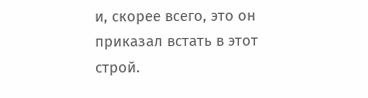и, скорее всего, это он приказал встать в этот строй.